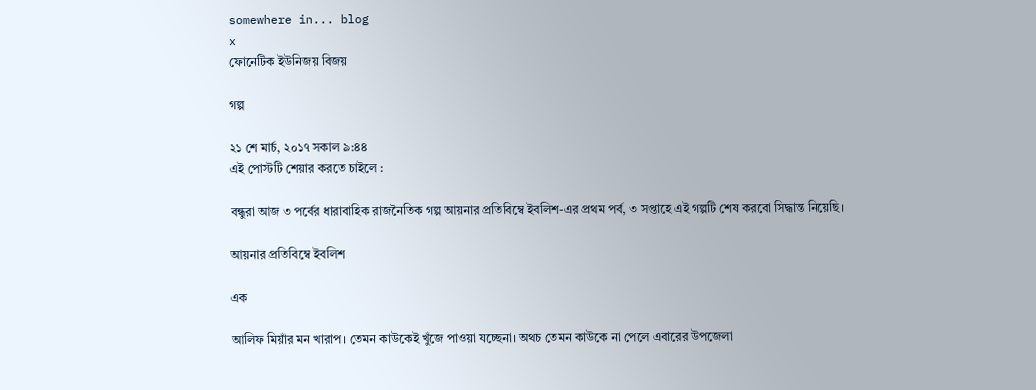somewhere in... blog
x
ফোনেটিক ইউনিজয় বিজয়

গল্প

২১ শে মার্চ, ২০১৭ সকাল ৯:৪৪
এই পোস্টটি শেয়ার করতে চাইলে :

বন্ধুরা আজ ৩ পর্বের ধারাবাহিক রাজনৈতিক গল্প আয়নার প্রতিবিম্বে ইবলিশ-এর প্রথম পর্ব, ৩ সপ্তাহে এই গল্পটি শেষ করবো সিদ্ধান্ত নিয়েছি।

আয়নার প্রতিবিম্বে ইবলিশ

এক

আলিফ মিয়াঁর মন খারাপ। তেমন কাউকেই খুঁজে পাওয়া যচ্ছেনা। অথচ তেমন কাউকে না পেলে এবারের উপজেলা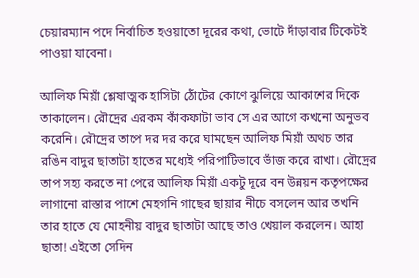চেয়ারম্যান পদে নির্বাচিত হওয়াতো দূরের কথা, ভোটে দাঁড়াবার টিকেটই পাওয়া যাবেনা।

আলিফ মিয়াঁ শ্লেষাত্মক হাসিটা ঠোঁটের কোণে ঝুলিয়ে আকাশের দিকে তাকালেন। রৌদ্রের এরকম কাঁকফাটা ভাব সে এর আগে কখনো অনুভব করেনি। রৌদ্রের তাপে দর দর করে ঘামছেন আলিফ মিয়াঁ অথচ তার রঙিন বাদুর ছাতাটা হাতের মধ্যেই পরিপাটিভাবে ভাঁজ করে রাখা। রৌদ্রের তাপ সহ্য করতে না পেরে আলিফ মিয়াঁ একটু দূরে বন উন্নয়ন কতৃপক্ষের লাগানো রাস্তার পাশে মেহগনি গাছের ছায়ার নীচে বসলেন আর তখনি তার হাতে যে মোহনীয় বাদুর ছাতাটা আছে তাও খেয়াল করলেন। আহা ছাতা! এইতো সেদিন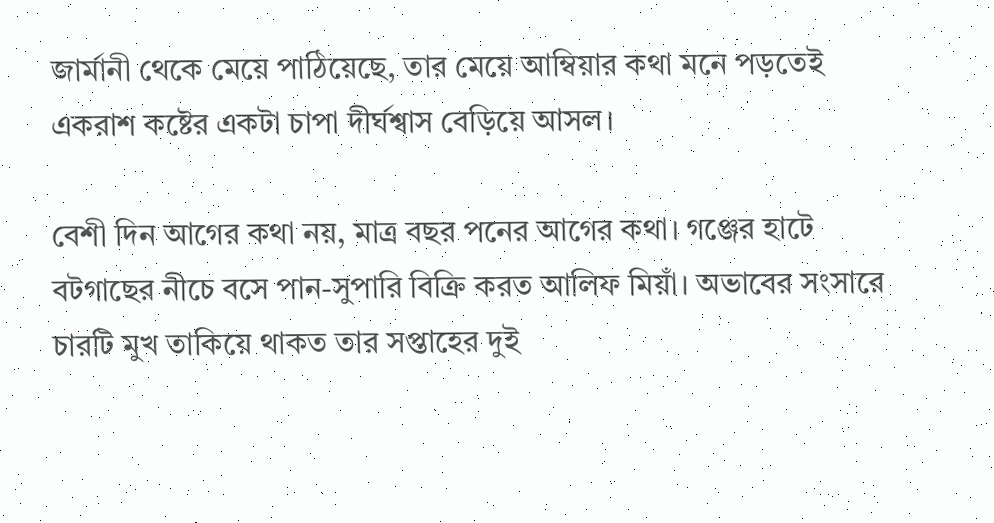জার্মানী থেকে মেয়ে পাঠিয়েছে, তার মেয়ে আম্বিয়ার কথা মনে পড়তেই একরাশ কষ্টের একটা চাপা দীর্ঘশ্বাস বেড়িয়ে আসল।

বেশী দিন আগের কথা নয়, মাত্র বছর পনের আগের কথা। গঞ্জের হাটে বটগাছের নীচে বসে পান-সুপারি বিক্রি করত আলিফ মিয়াঁ। অভাবের সংসারে চারটি মুখ তাকিয়ে থাকত তার সপ্তাহের দুই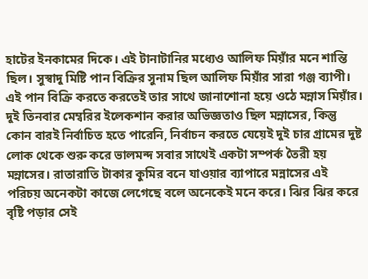হাটের ইনকামের দিকে। এই টানাটানির মধ্যেও আলিফ মিয়াঁর মনে শান্তি ছিল। সুস্বাদু মিষ্টি পান বিক্রির সুনাম ছিল আলিফ মিয়াঁর সারা গঞ্জ ব্যাপী। এই পান বিক্রি করতে করতেই তার সাথে জানাশোনা হয়ে ওঠে মন্নাস মিয়াঁর। দুই তিনবার মেম্বরির ইলেকশান করার অভিজ্ঞতাও ছিল মন্নাসের, কিন্তু কোন বারই নির্বাচিত হতে পারেনি, নির্বাচন করতে যেয়েই দুই চার গ্রামের দুষ্ট লোক থেকে শুরু করে ভালমন্দ সবার সাথেই একটা সম্পর্ক তৈরী হয় মন্নাসের। রাতারাতি টাকার কুমির বনে যাওয়ার ব্যাপারে মন্নাসের এই পরিচয় অনেকটা কাজে লেগেছে বলে অনেকেই মনে করে। ঝির ঝির করে বৃষ্টি পড়ার সেই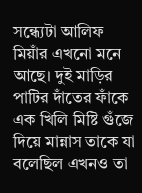সন্ধ্যেটা আলিফ মিয়াঁর এখনো মনে আছে। দুই মাড়ির পাটির দাঁতের ফাঁকে এক খিলি মিষ্টি গুঁজে দিয়ে মান্নাস তাকে যা বলেছিল এখনও তা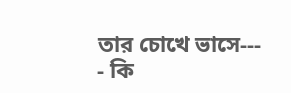তার চোখে ভাসে---
- কি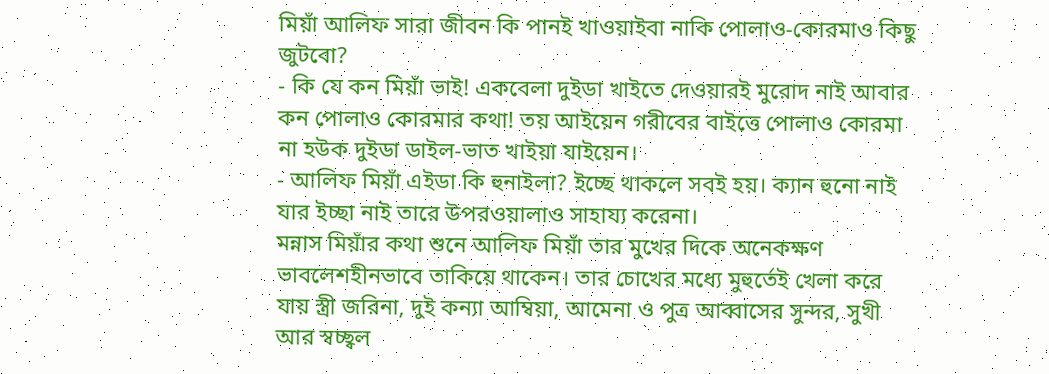মিয়াঁ আলিফ সারা জীবন কি পানই খাওয়াইবা নাকি পোলাও-কোরমাও কিছু জুটবো?
- কি যে কন মিয়াঁ ভাই! একবেলা দুইডা খাইতে দেওয়ারই মুরোদ নাই আবার কন পোলাও কোরমার কথা! তয় আইয়েন গরীবের বাইত্তে পোলাও কোরমা না হউক দুইডা ডাইল-ভাত খাইয়া যাইয়েন।
- আলিফ মিয়াঁ এইডা কি হুনাইলা? ইচ্ছে থাকলে সবই হয়। ক্যান হুনো নাই যার ইচ্ছা নাই তারে উপরওয়ালাও সাহায্য করেনা।
মন্নাস মিয়াঁর কথা শুনে আলিফ মিয়াঁ তার মুখের দিকে অনেকক্ষণ ভাবলেশহীনভাবে তাকিয়ে থাকেন। তার চোখের মধ্যে মুহুর্তেই খেলা করে যায় স্ত্রী জরিনা, দুই কন্যা আম্বিয়া, আমেনা ও পুত্র আব্বাসের সুন্দর, সুখী আর স্বচ্ছ্বল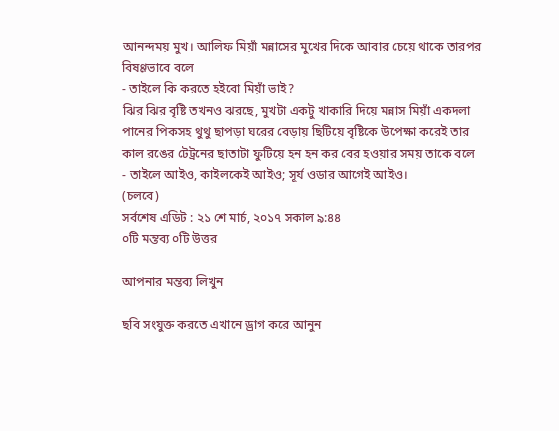আনন্দময় মুখ। আলিফ মিয়াঁ মন্নাসের মুখের দিকে আবার চেয়ে থাকে তারপর বিষণ্ণভাবে বলে
- তাইলে কি করতে হইবো মিয়াঁ ভাই?
ঝির ঝির বৃষ্টি তখনও ঝরছে, মুখটা একটু খাকারি দিয়ে মন্নাস মিয়াঁ একদলা পানের পিকসহ থুথু ছাপড়া ঘরের বেড়ায় ছিটিয়ে বৃষ্টিকে উপেক্ষা করেই তার কাল রঙের টেট্রনের ছাতাটা ফুটিয়ে হন হন কর বের হওয়ার সময় তাকে বলে
- তাইলে আইও, কাইলকেই আইও; সূর্য ওডার আগেই আইও।
(চলবে)
সর্বশেষ এডিট : ২১ শে মার্চ, ২০১৭ সকাল ৯:৪৪
০টি মন্তব্য ০টি উত্তর

আপনার মন্তব্য লিখুন

ছবি সংযুক্ত করতে এখানে ড্রাগ করে আনুন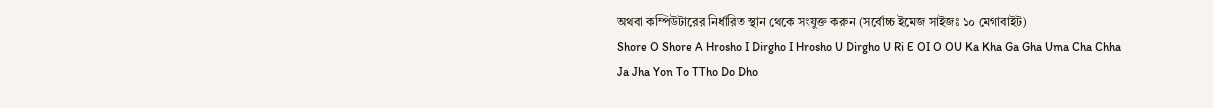অথবা কম্পিউটারের নির্ধারিত স্থান থেকে সংযুক্ত করুন (সর্বোচ্চ ইমেজ সাইজঃ ১০ মেগাবাইট)
Shore O Shore A Hrosho I Dirgho I Hrosho U Dirgho U Ri E OI O OU Ka Kha Ga Gha Uma Cha Chha Ja Jha Yon To TTho Do Dho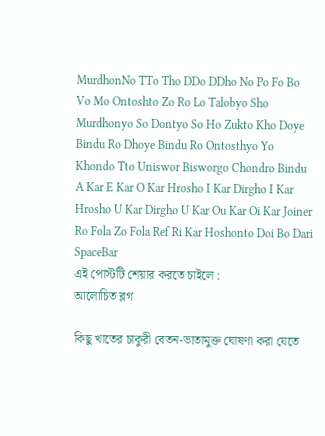MurdhonNo TTo Tho DDo DDho No Po Fo Bo Vo Mo Ontoshto Zo Ro Lo Talobyo Sho Murdhonyo So Dontyo So Ho Zukto Kho Doye Bindu Ro Dhoye Bindu Ro Ontosthyo Yo Khondo Tto Uniswor Bisworgo Chondro Bindu A Kar E Kar O Kar Hrosho I Kar Dirgho I Kar Hrosho U Kar Dirgho U Kar Ou Kar Oi Kar Joiner Ro Fola Zo Fola Ref Ri Kar Hoshonto Doi Bo Dari SpaceBar
এই পোস্টটি শেয়ার করতে চাইলে :
আলোচিত ব্লগ

কিছু খাতের চাকুরী বেতন-ভাতামুক্ত ঘোষণা করা যেতে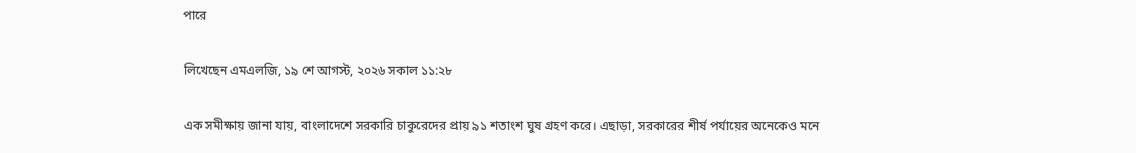পারে

লিখেছেন এমএলজি, ১৯ শে আগস্ট, ২০২৬ সকাল ১১:২৮

এক সমীক্ষায় জানা যায়, বাংলাদেশে সরকারি চাকুরেদের প্রায় ৯১ শতাংশ ঘুষ গ্রহণ করে। এছাড়া, সরকারের শীর্ষ পর্যায়ের অনেকেও মনে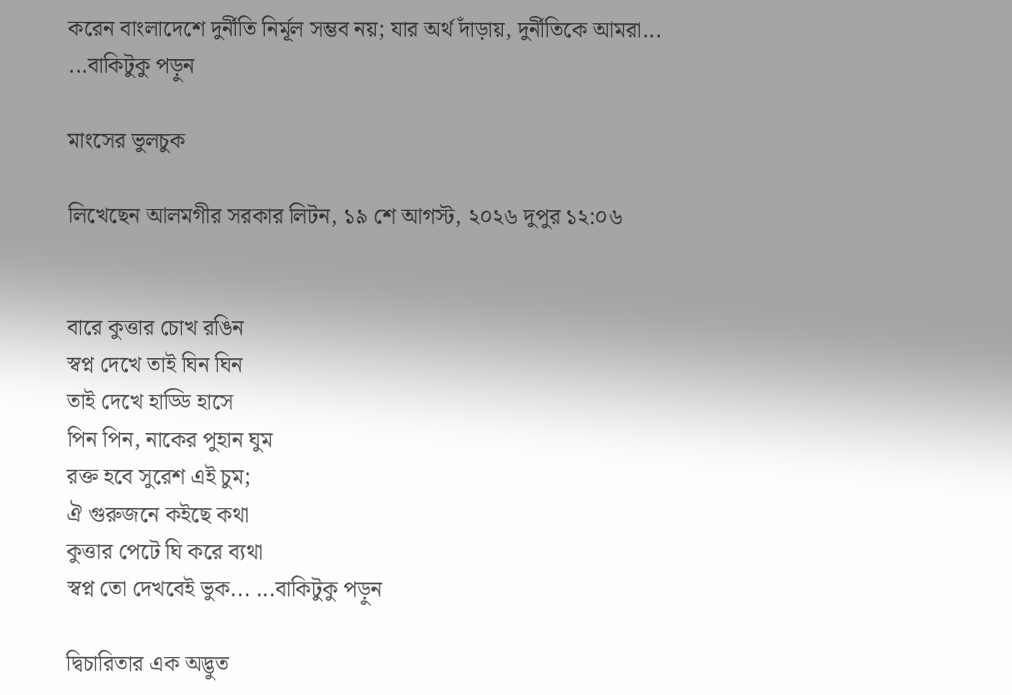করেন বাংলাদেশে দুর্নীতি নির্মূল সম্ভব নয়; যার অর্থ দাঁড়ায়, দুর্নীতিকে আমরা... ...বাকিটুকু পড়ুন

মাংসের ভুলচুক

লিখেছেন আলমগীর সরকার লিটন, ১৯ শে আগস্ট, ২০২৬ দুপুর ১২:০৬


বারে কুত্তার চোখ রঙিন
স্বপ্ন দেখে তাই ঘিন ঘিন
তাই দেখে হাড্ডি হাসে
পিন পিন, নাকের পুহান ঘুম
রক্ত হবে সুরেশ এই চুম;
ঐ গুরুজনে কইছে কথা
কুত্তার পেটে ঘি করে ব্যথা
স্বপ্ন তো দেখবেই ভুক... ...বাকিটুকু পড়ুন

দ্বিচারিতার এক অদ্ভুত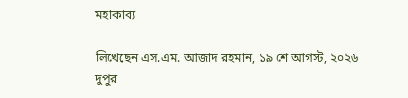মহাকাব্য

লিখেছেন এস.এম. আজাদ রহমান, ১৯ শে আগস্ট, ২০২৬ দুপুর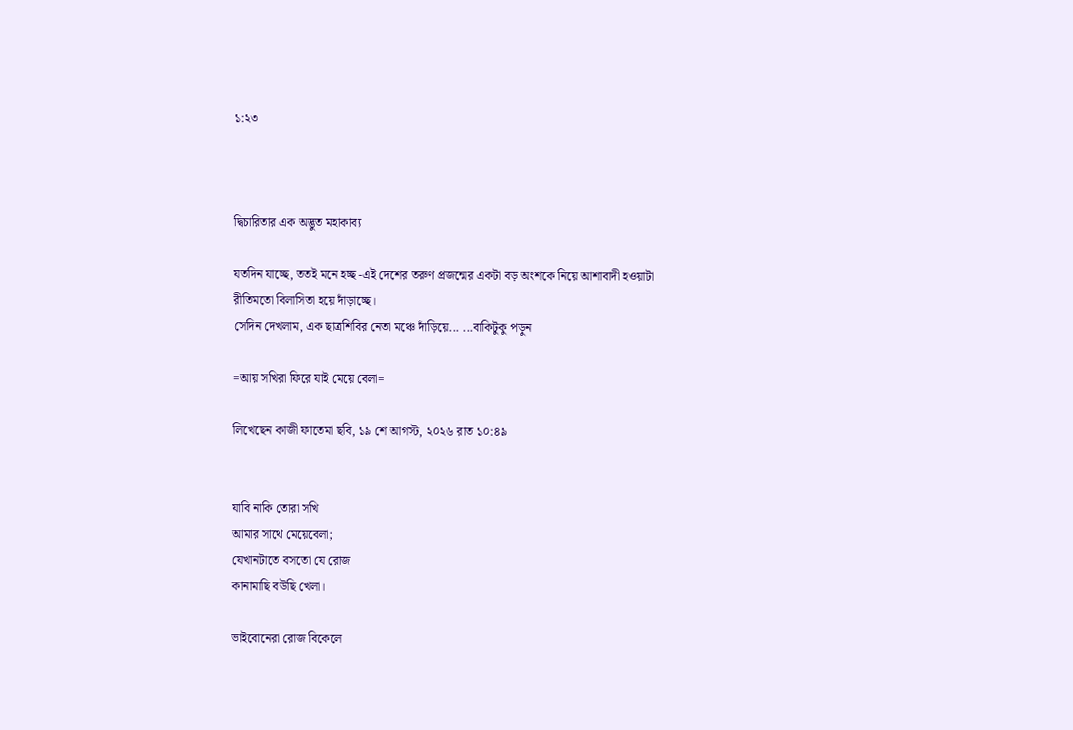১:২৩



দ্বিচারিতার এক অদ্ভুত মহাকাব্য

যতদিন যাচ্ছে, ততই মনে হচ্ছ -এই দেশের তরুণ প্রজন্মের একটা বড় অংশকে নিয়ে আশাবাদী হওয়াটা রীতিমতো বিলাসিতা হয়ে দাঁড়াচ্ছে।
সেদিন দেখলাম, এক ছাত্রশিবির নেতা মঞ্চে দাঁড়িয়ে... ...বাকিটুকু পড়ুন

=আয় সখিরা ফিরে যাই মেয়ে বেলা=

লিখেছেন কাজী ফাতেমা ছবি, ১৯ শে আগস্ট, ২০২৬ রাত ১০:৪৯


যাবি নাকি তোরা সখি
আমার সাথে মেয়েবেলা;
যেখানটাতে বসতো যে রোজ
কানামাছি বউছি খেলা।

ভাইবোনেরা রোজ বিকেলে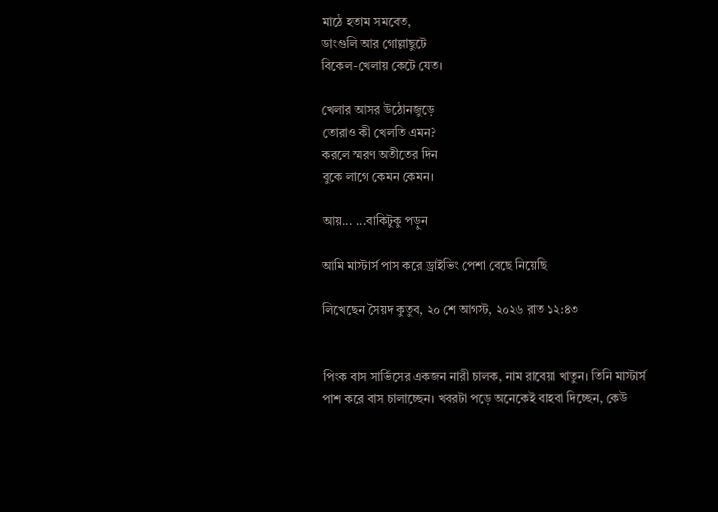মাঠে হতাম সমবেত,
ডাংগুলি আর গোল্লাছুটে
বিকেল-খেলায় কেটে যেত।

খেলার আসর উঠোনজুড়ে
তোরাও কী খেলতি এমন?
করলে স্মরণ অতীতের দিন
বুকে লাগে কেমন কেমন।

আয়... ...বাকিটুকু পড়ুন

আমি মাস্টার্স পাস করে ড্রাইভিং পেশা বেছে নিয়েছি

লিখেছেন সৈয়দ কুতুব, ২০ শে আগস্ট, ২০২৬ রাত ১২:৪৩


পিংক বাস সার্ভিসের একজন নারী চালক, নাম রাবেয়া খাতুন। তিনি মাস্টার্স পাশ করে বাস চালাচ্ছেন। খবরটা পড়ে অনেকেই বাহবা দিচ্ছেন, কেউ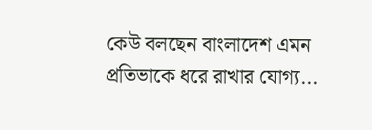কেউ বলছেন বাংলাদেশ এমন প্রতিভাকে ধরে রাখার যোগ্য...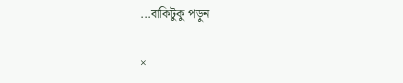...বাকিটুকু পড়ুন

×